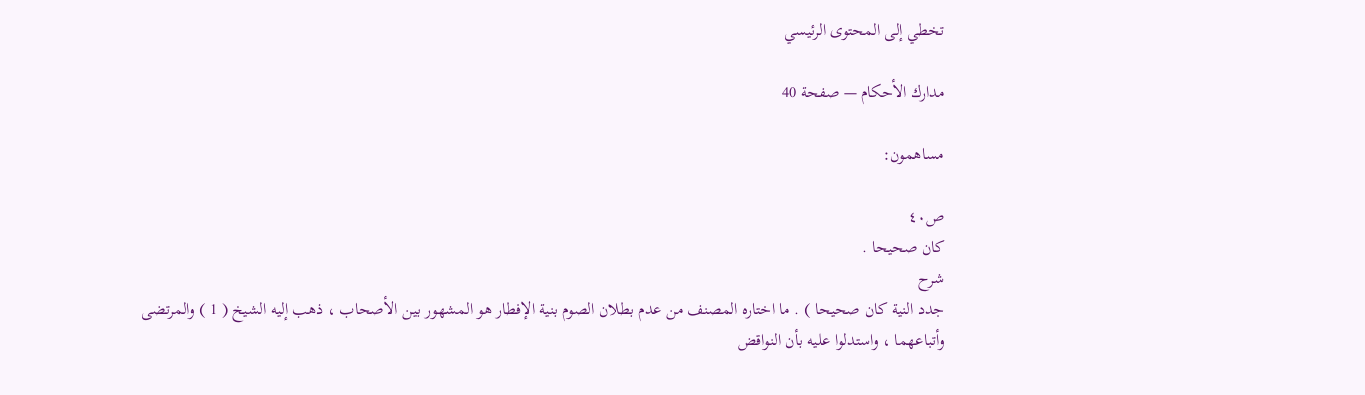تخطي إلى المحتوى الرئيسي

مدارك الأحكام — صفحة 40

مساهمون:

ص٤٠
كان صحيحا .
شرح
جدد النية كان صحيحا ) . ما اختاره المصنف من عدم بطلان الصوم بنية الإفطار هو المشهور بين الأصحاب ، ذهب إليه الشيخ ( 1 ) والمرتضى وأتباعهما ، واستدلوا عليه بأن النواقض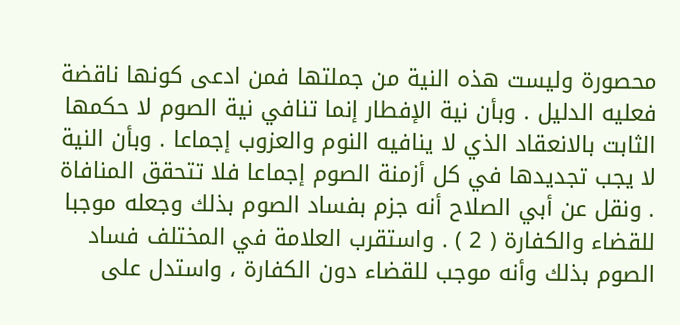محصورة وليست هذه النية من جملتها فمن ادعى كونها ناقضة فعليه الدليل . وبأن نية الإفطار إنما تنافي نية الصوم لا حكمها الثابت بالانعقاد الذي لا ينافيه النوم والعزوب إجماعا . وبأن النية لا يجب تجديدها في كل أزمنة الصوم إجماعا فلا تتحقق المنافاة . ونقل عن أبي الصلاح أنه جزم بفساد الصوم بذلك وجعله موجبا للقضاء والكفارة ( 2 ) . واستقرب العلامة في المختلف فساد الصوم بذلك وأنه موجب للقضاء دون الكفارة ، واستدل على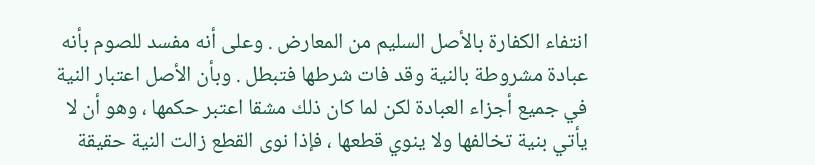انتفاء الكفارة بالأصل السليم من المعارض . وعلى أنه مفسد للصوم بأنه عبادة مشروطة بالنية وقد فات شرطها فتبطل . وبأن الأصل اعتبار النية في جميع أجزاء العبادة لكن لما كان ذلك مشقا اعتبر حكمها ، وهو أن لا يأتي بنية تخالفها ولا ينوي قطعها ، فإذا نوى القطع زالت النية حقيقة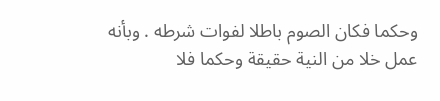وحكما فكان الصوم باطلا لفوات شرطه . وبأنه عمل خلا من النية حقيقة وحكما فلا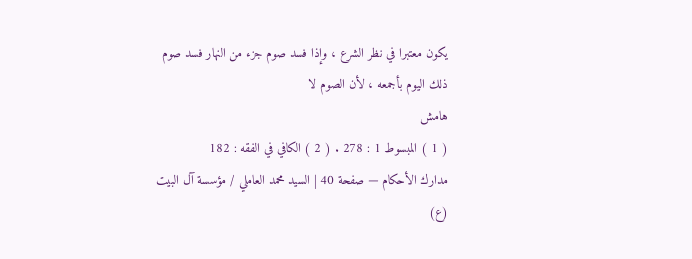يكون معتبرا في نظر الشرع ، وإذا فسد صوم جزء من النهار فسد صوم ذلك اليوم بأجمعه ، لأن الصوم لا
هامش
( 1 ) المبسوط 1 : 278 . ( 2 ) الكافي في الفقه : 182
مدارك الأحكام — صفحة 40 | السيد محمد العاملي / مؤسسة آل البيت (ع)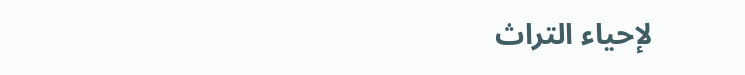لإحياء التراث